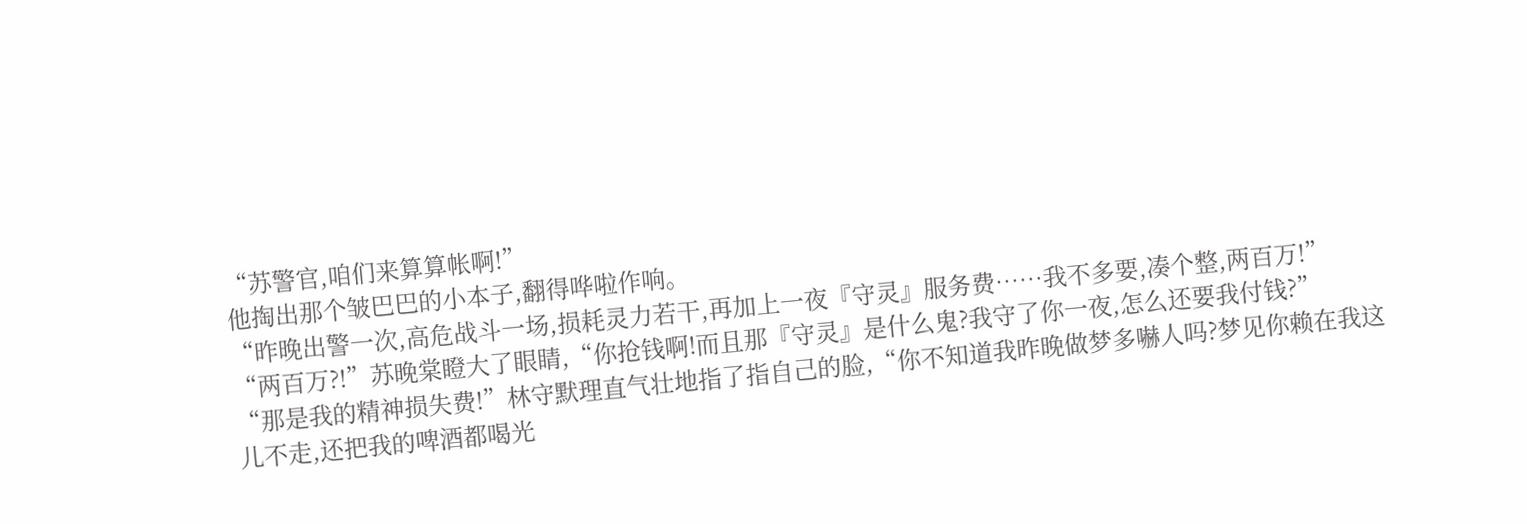“苏警官,咱们来算算帐啊!”
他掏出那个皱巴巴的小本子,翻得哗啦作响。
“昨晚出警一次,高危战斗一场,损耗灵力若干,再加上一夜『守灵』服务费……我不多要,凑个整,两百万!”
“两百万?!”苏晚棠瞪大了眼睛,“你抢钱啊!而且那『守灵』是什么鬼?我守了你一夜,怎么还要我付钱?”
“那是我的精神损失费!”林守默理直气壮地指了指自己的脸,“你不知道我昨晚做梦多嚇人吗?梦见你赖在我这儿不走,还把我的啤酒都喝光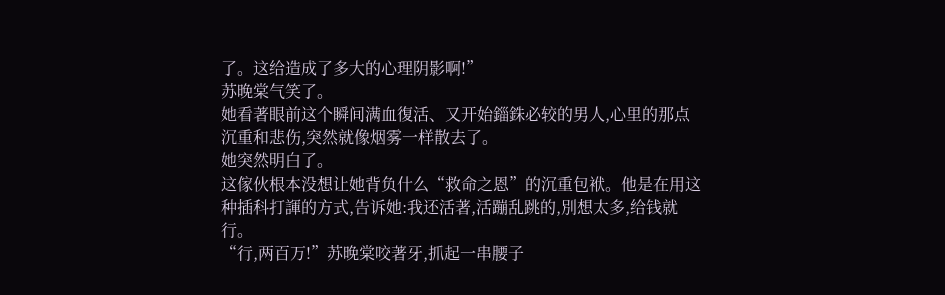了。这给造成了多大的心理阴影啊!”
苏晚棠气笑了。
她看著眼前这个瞬间满血復活、又开始錙銖必较的男人,心里的那点沉重和悲伤,突然就像烟雾一样散去了。
她突然明白了。
这傢伙根本没想让她背负什么“救命之恩”的沉重包袱。他是在用这种插科打諢的方式,告诉她:我还活著,活蹦乱跳的,別想太多,给钱就行。
“行,两百万!”苏晚棠咬著牙,抓起一串腰子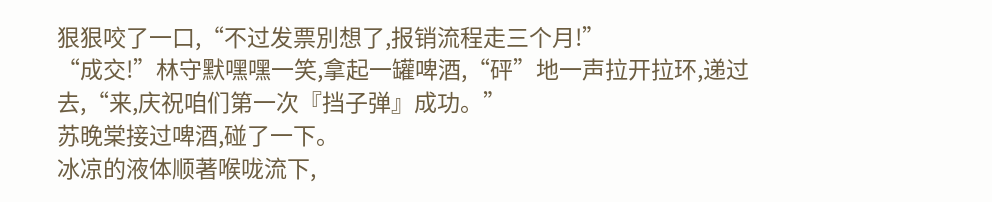狠狠咬了一口,“不过发票別想了,报销流程走三个月!”
“成交!”林守默嘿嘿一笑,拿起一罐啤酒,“砰”地一声拉开拉环,递过去,“来,庆祝咱们第一次『挡子弹』成功。”
苏晚棠接过啤酒,碰了一下。
冰凉的液体顺著喉咙流下,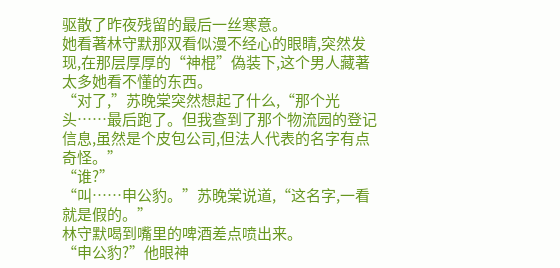驱散了昨夜残留的最后一丝寒意。
她看著林守默那双看似漫不经心的眼睛,突然发现,在那层厚厚的“神棍”偽装下,这个男人藏著太多她看不懂的东西。
“对了,”苏晚棠突然想起了什么,“那个光头……最后跑了。但我查到了那个物流园的登记信息,虽然是个皮包公司,但法人代表的名字有点奇怪。”
“谁?”
“叫……申公豹。”苏晚棠说道,“这名字,一看就是假的。”
林守默喝到嘴里的啤酒差点喷出来。
“申公豹?”他眼神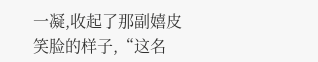一凝,收起了那副嬉皮笑脸的样子,“这名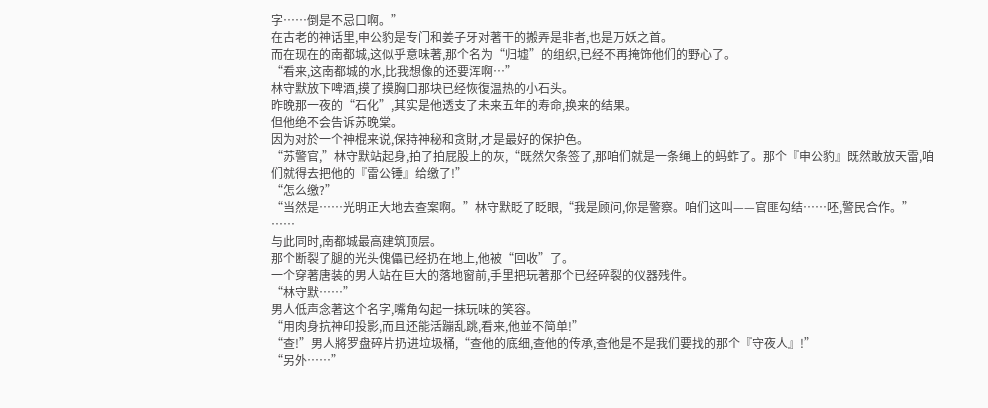字……倒是不忌口啊。”
在古老的神话里,申公豹是专门和姜子牙对著干的搬弄是非者,也是万妖之首。
而在现在的南都城,这似乎意味著,那个名为“归墟”的组织,已经不再掩饰他们的野心了。
“看来,这南都城的水,比我想像的还要浑啊…”
林守默放下啤酒,摸了摸胸口那块已经恢復温热的小石头。
昨晚那一夜的“石化”,其实是他透支了未来五年的寿命,换来的结果。
但他绝不会告诉苏晚棠。
因为对於一个神棍来说,保持神秘和贪財,才是最好的保护色。
“苏警官,”林守默站起身,拍了拍屁股上的灰,“既然欠条签了,那咱们就是一条绳上的蚂蚱了。那个『申公豹』既然敢放天雷,咱们就得去把他的『雷公锤』给缴了!”
“怎么缴?”
“当然是……光明正大地去查案啊。”林守默眨了眨眼,“我是顾问,你是警察。咱们这叫——官匪勾结……呸,警民合作。”
……
与此同时,南都城最高建筑顶层。
那个断裂了腿的光头傀儡已经扔在地上,他被“回收”了。
一个穿著唐装的男人站在巨大的落地窗前,手里把玩著那个已经碎裂的仪器残件。
“林守默……”
男人低声念著这个名字,嘴角勾起一抹玩味的笑容。
“用肉身抗神印投影,而且还能活蹦乱跳,看来,他並不简单!”
“查!”男人將罗盘碎片扔进垃圾桶,“查他的底细,查他的传承,查他是不是我们要找的那个『守夜人』!”
“另外……”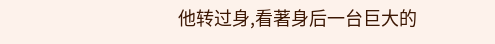他转过身,看著身后一台巨大的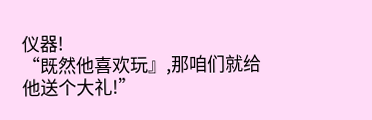仪器!
“既然他喜欢玩』,那咱们就给他送个大礼!”